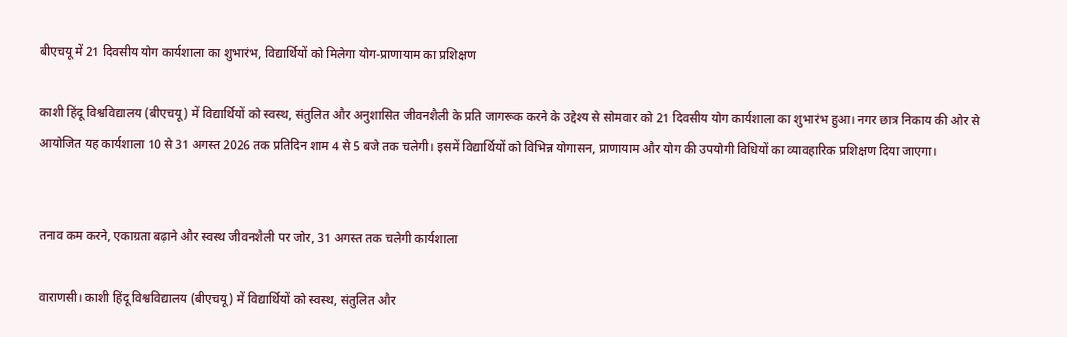बीएचयू में 21 दिवसीय योग कार्यशाला का शुभारंभ, विद्यार्थियों को मिलेगा योग-प्राणायाम का प्रशिक्षण

काशी हिंदू विश्वविद्यालय (बीएचयू) में विद्यार्थियों को स्वस्थ, संतुलित और अनुशासित जीवनशैली के प्रति जागरूक करने के उद्देश्य से सोमवार को 21 दिवसीय योग कार्यशाला का शुभारंभ हुआ। नगर छात्र निकाय की ओर से आयोजित यह कार्यशाला 10 से 31 अगस्त 2026 तक प्रतिदिन शाम 4 से 5 बजे तक चलेगी। इसमें विद्यार्थियों को विभिन्न योगासन, प्राणायाम और योग की उपयोगी विधियों का व्यावहारिक प्रशिक्षण दिया जाएगा।


तनाव कम करने, एकाग्रता बढ़ाने और स्वस्थ जीवनशैली पर जोर, 31 अगस्त तक चलेगी कार्यशाला

वाराणसी। काशी हिंदू विश्वविद्यालय (बीएचयू) में विद्यार्थियों को स्वस्थ, संतुलित और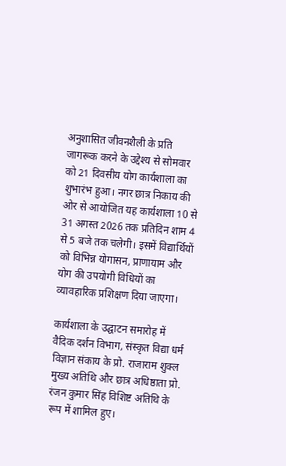अनुशासित जीवनशैली के प्रति जागरूक करने के उद्देश्य से सोमवार को 21 दिवसीय योग कार्यशाला का शुभारंभ हुआ। नगर छात्र निकाय की ओर से आयोजित यह कार्यशाला 10 से 31 अगस्त 2026 तक प्रतिदिन शाम 4 से 5 बजे तक चलेगी। इसमें विद्यार्थियों को विभिन्न योगासन, प्राणायाम और योग की उपयोगी विधियों का व्यावहारिक प्रशिक्षण दिया जाएगा।

कार्यशाला के उद्घाटन समारोह में वैदिक दर्शन विभाग, संस्कृत विद्या धर्म विज्ञान संकाय के प्रो. राजाराम शुक्ल मुख्य अतिथि और छात्र अधिष्ठाता प्रो. रंजन कुमार सिंह विशिष्ट अतिथि के रूप में शामिल हुए।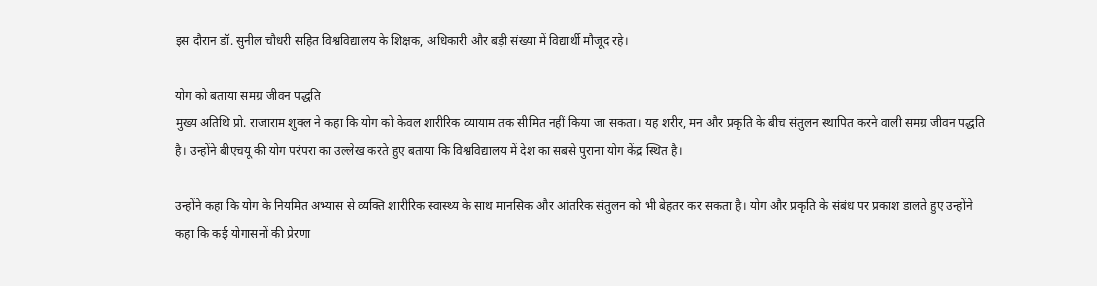इस दौरान डॉ. सुनील चौधरी सहित विश्वविद्यालय के शिक्षक, अधिकारी और बड़ी संख्या में विद्यार्थी मौजूद रहे।

योग को बताया समग्र जीवन पद्धति
मुख्य अतिथि प्रो. राजाराम शुक्ल ने कहा कि योग को केवल शारीरिक व्यायाम तक सीमित नहीं किया जा सकता। यह शरीर, मन और प्रकृति के बीच संतुलन स्थापित करने वाली समग्र जीवन पद्धति है। उन्होंने बीएचयू की योग परंपरा का उल्लेख करते हुए बताया कि विश्वविद्यालय में देश का सबसे पुराना योग केंद्र स्थित है।

उन्होंने कहा कि योग के नियमित अभ्यास से व्यक्ति शारीरिक स्वास्थ्य के साथ मानसिक और आंतरिक संतुलन को भी बेहतर कर सकता है। योग और प्रकृति के संबंध पर प्रकाश डालते हुए उन्होंने कहा कि कई योगासनों की प्रेरणा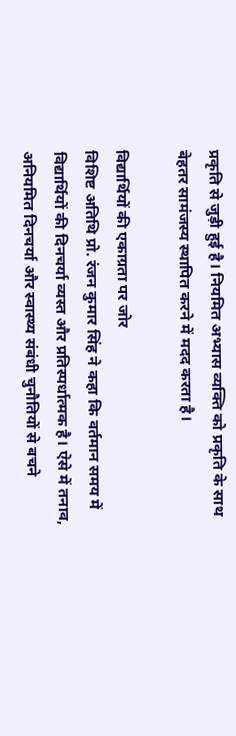प्रकृति से जुड़ी हुई है। नियमित अभ्यास व्यक्ति को प्रकृति के साथ बेहतर सामंजस्य स्थापित करने में मदद करता है।

विद्यार्थियों की एकाग्रता पर जोर
विशिष्ट अतिथि प्रो. रंजन कुमार सिंह ने कहा कि वर्तमान समय में विद्यार्थियों की दिनचर्या व्यस्त और प्रतिस्पर्धात्मक है। ऐसे में तनाव, अनियमित दिनचर्या और स्वास्थ्य संबंधी चुनौतियों से बचने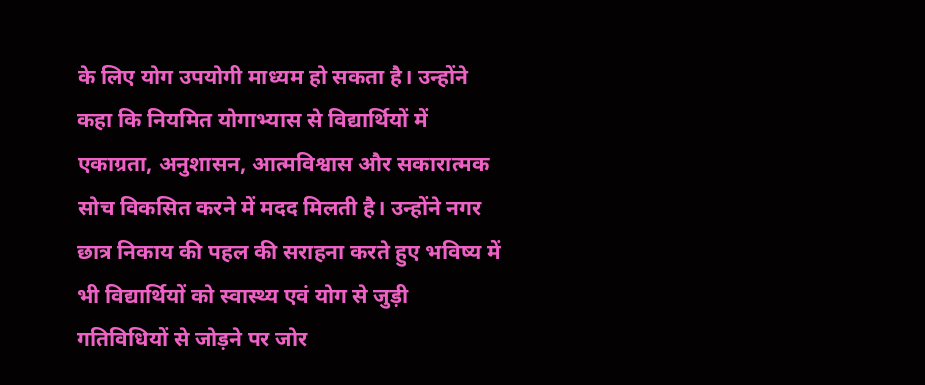के लिए योग उपयोगी माध्यम हो सकता है। उन्होंने कहा कि नियमित योगाभ्यास से विद्यार्थियों में एकाग्रता, अनुशासन, आत्मविश्वास और सकारात्मक सोच विकसित करने में मदद मिलती है। उन्होंने नगर छात्र निकाय की पहल की सराहना करते हुए भविष्य में भी विद्यार्थियों को स्वास्थ्य एवं योग से जुड़ी गतिविधियों से जोड़ने पर जोर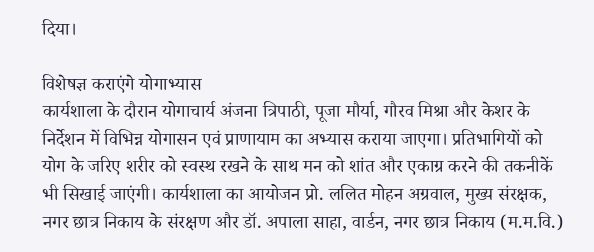दिया।

विशेषज्ञ कराएंगे योगाभ्यास
कार्यशाला के दौरान योगाचार्य अंजना त्रिपाठी, पूजा मौर्या, गौरव मिश्रा और केशर के निर्देशन में विभिन्न योगासन एवं प्राणायाम का अभ्यास कराया जाएगा। प्रतिभागियों को योग के जरिए शरीर को स्वस्थ रखने के साथ मन को शांत और एकाग्र करने की तकनीकें भी सिखाई जाएंगी। कार्यशाला का आयोजन प्रो. ललित मोहन अग्रवाल, मुख्य संरक्षक, नगर छात्र निकाय के संरक्षण और डॉ. अपाला साहा, वार्डन, नगर छात्र निकाय (म.म.वि.)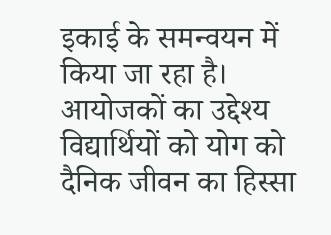इकाई के समन्वयन में किया जा रहा है। आयोजकों का उद्देश्य विद्यार्थियों को योग को दैनिक जीवन का हिस्सा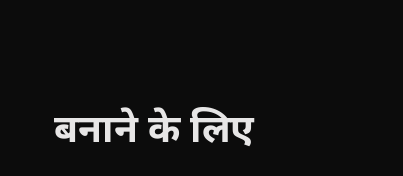बनाने के लिए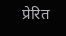प्रेरित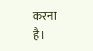करना है।